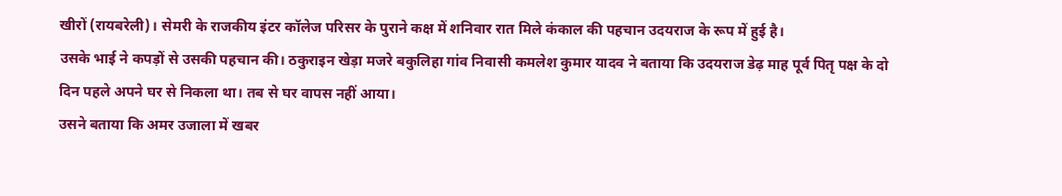खीरों (रायबरेली)। सेमरी के राजकीय इंटर कॉलेज परिसर के पुराने कक्ष में शनिवार रात मिले कंकाल की पहचान उदयराज के रूप में हुई है।
उसके भाई ने कपड़ों से उसकी पहचान की। ठकुराइन खेड़ा मजरे बकुलिहा गांव निवासी कमलेश कुमार यादव ने बताया कि उदयराज डेढ़ माह पूर्व पितृ पक्ष के दो दिन पहले अपने घर से निकला था। तब से घर वापस नहीं आया।
उसने बताया कि अमर उजाला में खबर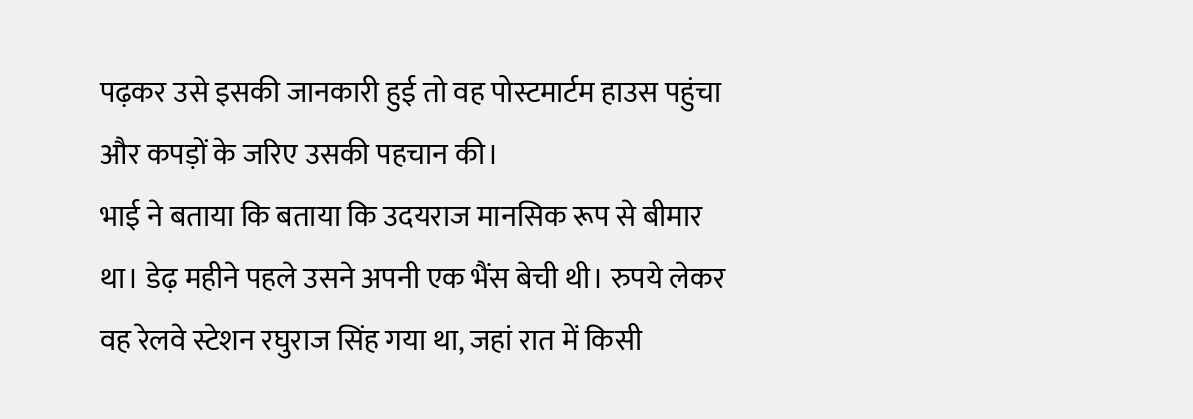पढ़कर उसे इसकी जानकारी हुई तो वह पोस्टमार्टम हाउस पहुंचा और कपड़ों के जरिए उसकी पहचान की।
भाई ने बताया कि बताया कि उदयराज मानसिक रूप से बीमार था। डेढ़ महीने पहले उसने अपनी एक भैंस बेची थी। रुपये लेकर वह रेलवे स्टेशन रघुराज सिंह गया था, जहां रात में किसी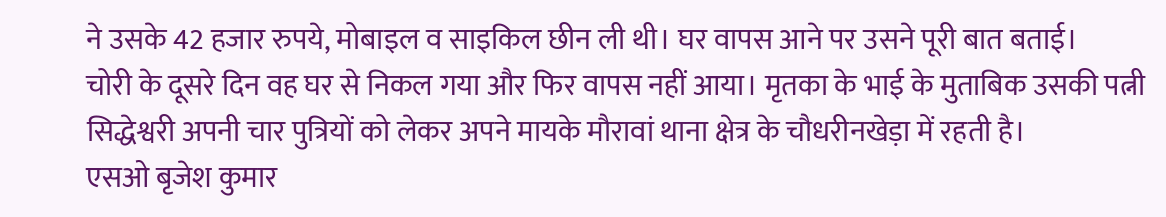ने उसके 42 हजार रुपये, मोबाइल व साइकिल छीन ली थी। घर वापस आने पर उसने पूरी बात बताई।
चोरी के दूसरे दिन वह घर से निकल गया और फिर वापस नहीं आया। मृतका के भाई के मुताबिक उसकी पत्नी सिद्धेश्वरी अपनी चार पुत्रियों को लेकर अपने मायके मौरावां थाना क्षेत्र के चौधरीनखेड़ा में रहती है।
एसओ बृजेश कुमार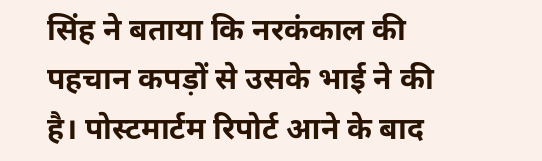सिंह ने बताया कि नरकंकाल की पहचान कपड़ों से उसके भाई ने की है। पोस्टमार्टम रिपोर्ट आने के बाद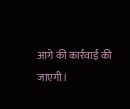आगे की कार्रवाई की जाएगी।